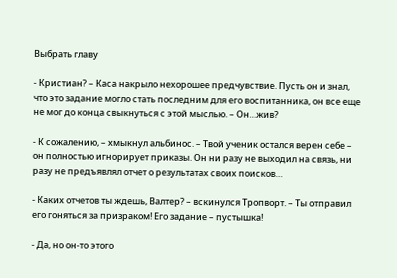Выбрать главу

- Кристиан? – Каса накрыло нехорошее предчувствие. Пусть он и знал, что это задание могло стать последним для его воспитанника, он все еще не мог до конца свыкнуться с этой мыслью. – Он…жив?

- К сожалению, – хмыкнул альбинос. – Твой ученик остался верен себе – он полностью игнорирует приказы. Он ни разу не выходил на связь, ни разу не предъявлял отчет о результатах своих поисков…

- Каких отчетов ты ждешь, Валтер? – вскинулся Тропворт. – Ты отправил его гоняться за призраком! Его задание – пустышка!

- Да, но он-то этого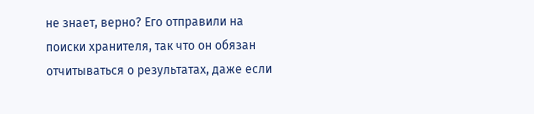не знает, верно? Его отправили на поиски хранителя, так что он обязан отчитываться о результатах, даже если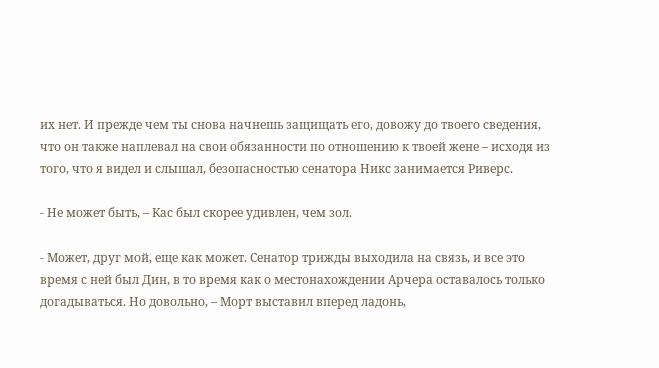их нет. И прежде чем ты снова начнешь защищать его, довожу до твоего сведения, что он также наплевал на свои обязанности по отношению к твоей жене – исходя из того, что я видел и слышал, безопасностью сенатора Никс занимается Риверс.

- Не может быть, – Кас был скорее удивлен, чем зол.

- Может, друг мой, еще как может. Сенатор трижды выходила на связь, и все это время с ней был Дин, в то время как о местонахождении Арчера оставалось только догадываться. Но довольно, – Морт выставил вперед ладонь,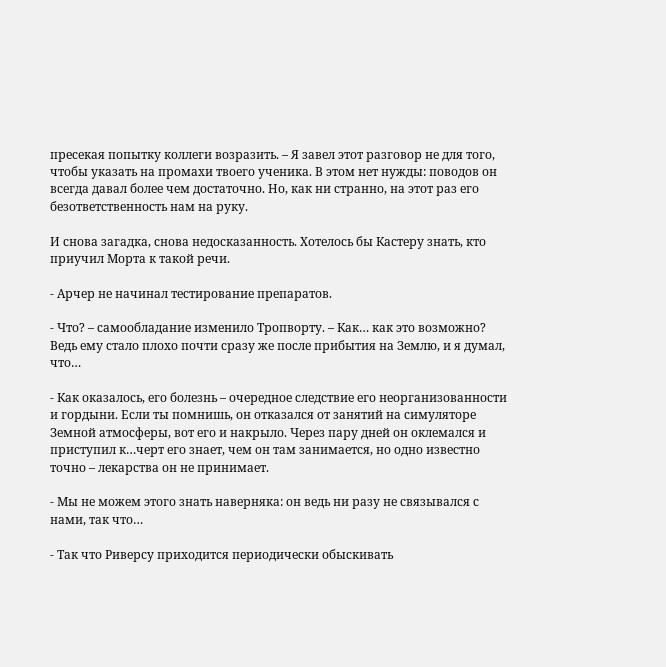пресекая попытку коллеги возразить. – Я завел этот разговор не для того, чтобы указать на промахи твоего ученика. В этом нет нужды: поводов он всегда давал более чем достаточно. Но, как ни странно, на этот раз его безответственность нам на руку.

И снова загадка, снова недосказанность. Хотелось бы Кастеру знать, кто приучил Морта к такой речи.

- Арчер не начинал тестирование препаратов.

- Что? – самообладание изменило Тропворту. – Как… как это возможно? Ведь ему стало плохо почти сразу же после прибытия на Землю, и я думал, что…

- Как оказалось, его болезнь – очередное следствие его неорганизованности и гордыни. Если ты помнишь, он отказался от занятий на симуляторе Земной атмосферы, вот его и накрыло. Через пару дней он оклемался и приступил к…черт его знает, чем он там занимается, но одно известно точно – лекарства он не принимает.

- Мы не можем этого знать наверняка: он ведь ни разу не связывался с нами, так что…

- Так что Риверсу приходится периодически обыскивать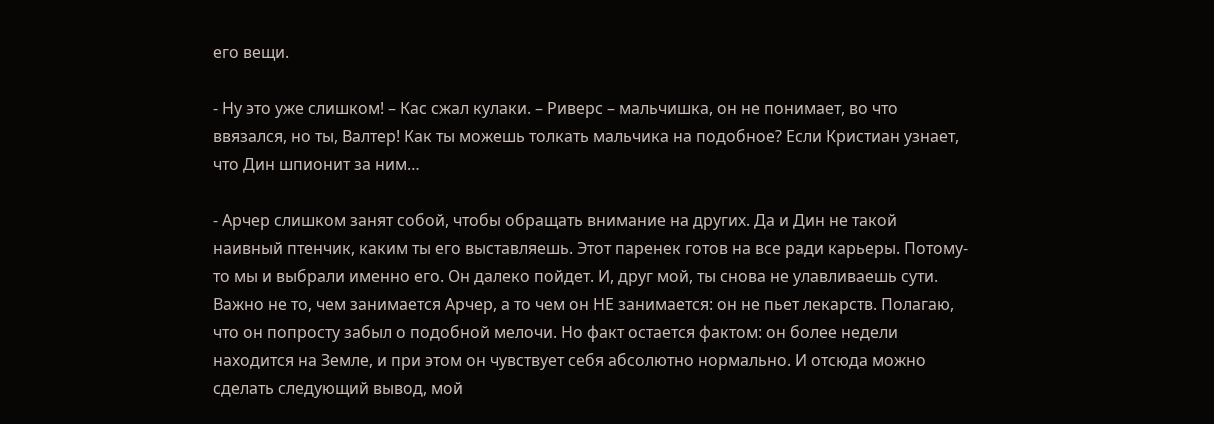его вещи.

- Ну это уже слишком! – Кас сжал кулаки. – Риверс – мальчишка, он не понимает, во что ввязался, но ты, Валтер! Как ты можешь толкать мальчика на подобное? Если Кристиан узнает, что Дин шпионит за ним…

- Арчер слишком занят собой, чтобы обращать внимание на других. Да и Дин не такой наивный птенчик, каким ты его выставляешь. Этот паренек готов на все ради карьеры. Потому-то мы и выбрали именно его. Он далеко пойдет. И, друг мой, ты снова не улавливаешь сути. Важно не то, чем занимается Арчер, а то чем он НЕ занимается: он не пьет лекарств. Полагаю, что он попросту забыл о подобной мелочи. Но факт остается фактом: он более недели находится на Земле, и при этом он чувствует себя абсолютно нормально. И отсюда можно сделать следующий вывод, мой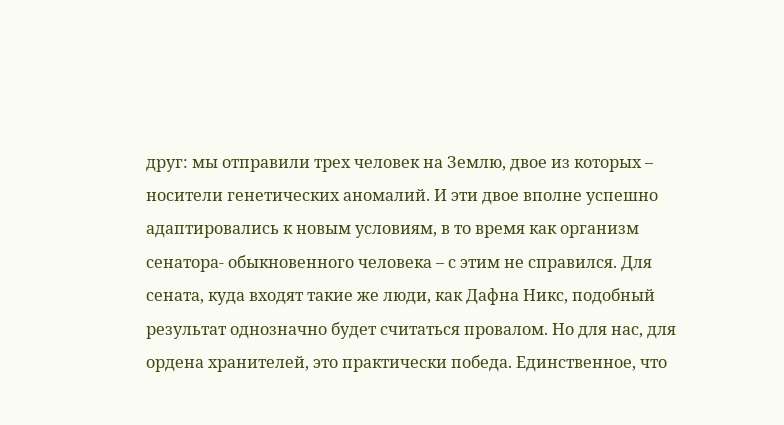друг: мы отправили трех человек на Землю, двое из которых – носители генетических аномалий. И эти двое вполне успешно адаптировались к новым условиям, в то время как организм сенатора- обыкновенного человека – с этим не справился. Для сената, куда входят такие же люди, как Дафна Никс, подобный результат однозначно будет считаться провалом. Но для нас, для ордена хранителей, это практически победа. Единственное, что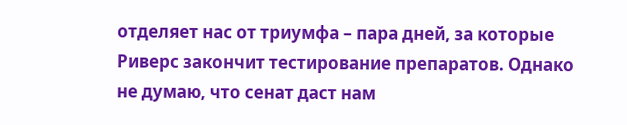отделяет нас от триумфа – пара дней, за которые Риверс закончит тестирование препаратов. Однако не думаю, что сенат даст нам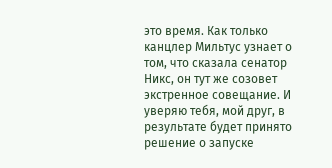это время. Как только канцлер Мильтус узнает о том, что сказала сенатор Никс, он тут же созовет экстренное совещание. И уверяю тебя, мой друг, в результате будет принято решение о запуске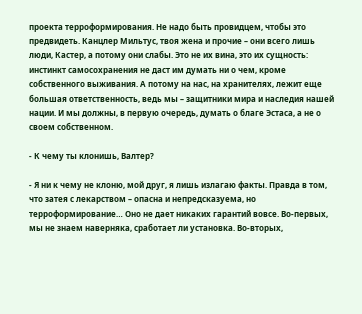проекта терроформирования. Не надо быть провидцем, чтобы это предвидеть. Канцлер Мильтус, твоя жена и прочие – они всего лишь люди, Кастер, а потому они слабы. Это не их вина, это их сущность: инстинкт самосохранения не даст им думать ни о чем, кроме собственного выживания. А потому на нас, на хранителях, лежит еще большая ответственность, ведь мы – защитники мира и наследия нашей нации. И мы должны, в первую очередь, думать о благе Эстаса, а не о своем собственном.

- К чему ты клонишь, Валтер?

- Я ни к чему не клоню, мой друг, я лишь излагаю факты. Правда в том, что затея с лекарством – опасна и непредсказуема, но терроформирование… Оно не дает никаких гарантий вовсе. Во-первых, мы не знаем наверняка, сработает ли установка. Во-вторых,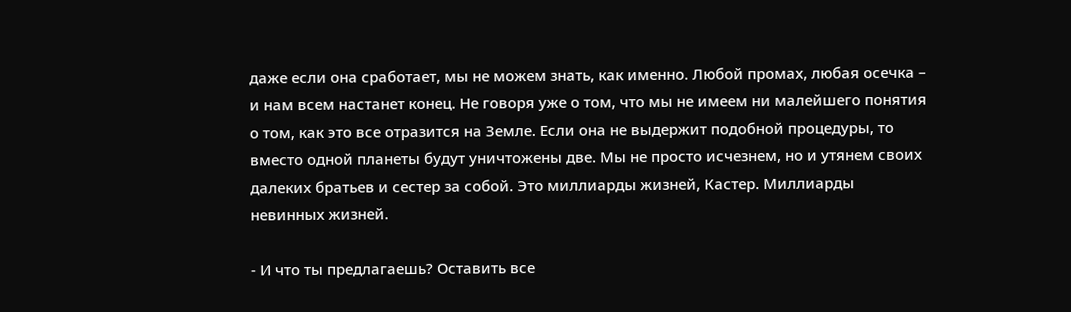даже если она сработает, мы не можем знать, как именно. Любой промах, любая осечка – и нам всем настанет конец. Не говоря уже о том, что мы не имеем ни малейшего понятия о том, как это все отразится на Земле. Если она не выдержит подобной процедуры, то вместо одной планеты будут уничтожены две. Мы не просто исчезнем, но и утянем своих далеких братьев и сестер за собой. Это миллиарды жизней, Кастер. Миллиарды невинных жизней.

- И что ты предлагаешь? Оставить все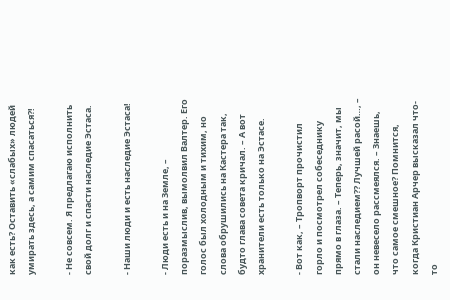как есть? Оставить «слабых» людей умирать здесь, а самим спасаться?!

- Не совсем. Я предлагаю исполнить свой долг и спасти наследие Эстаса.

- Наши люди и есть наследие Эстаса!

- Люди есть и на Земле, – поразмыслив, вымолвил Валтер. Его голос был холодным и тихим, но слова обрушились на Кастера так, будто глава совета кричал. – А вот хранители есть только на Эстасе.

- Вот как, – Тропворт прочистил горло и посмотрел собеседнику прямо в глаза. – Теперь, значит, мы стали наследием?? Лучшей расой…, – он невесело рассмеялся. – Знаешь, что самое смешное? Помнится, когда Кристиан Арчер высказал что-то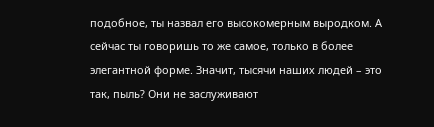подобное, ты назвал его высокомерным выродком. А сейчас ты говоришь то же самое, только в более элегантной форме. Значит, тысячи наших людей – это так, пыль? Они не заслуживают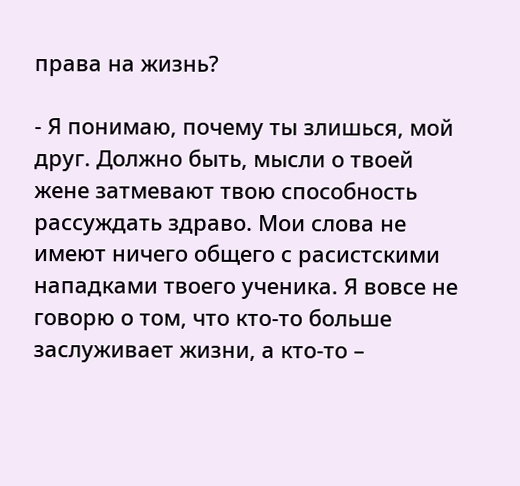права на жизнь?

- Я понимаю, почему ты злишься, мой друг. Должно быть, мысли о твоей жене затмевают твою способность рассуждать здраво. Мои слова не имеют ничего общего с расистскими нападками твоего ученика. Я вовсе не говорю о том, что кто-то больше заслуживает жизни, а кто-то –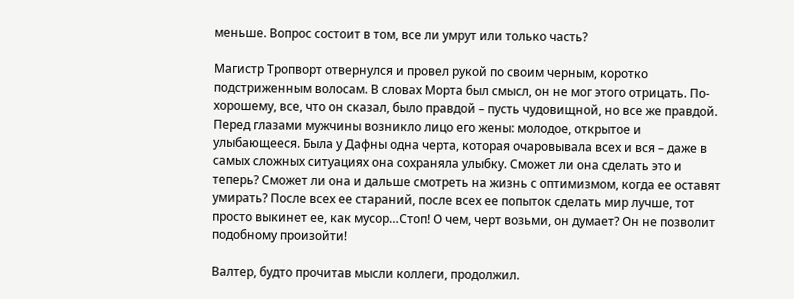меньше. Вопрос состоит в том, все ли умрут или только часть?

Магистр Тропворт отвернулся и провел рукой по своим черным, коротко подстриженным волосам. В словах Морта был смысл, он не мог этого отрицать. По-хорошему, все, что он сказал, было правдой – пусть чудовищной, но все же правдой. Перед глазами мужчины возникло лицо его жены: молодое, открытое и улыбающееся. Была у Дафны одна черта, которая очаровывала всех и вся – даже в самых сложных ситуациях она сохраняла улыбку. Сможет ли она сделать это и теперь? Сможет ли она и дальше смотреть на жизнь с оптимизмом, когда ее оставят умирать? После всех ее стараний, после всех ее попыток сделать мир лучше, тот просто выкинет ее, как мусор…Стоп! О чем, черт возьми, он думает? Он не позволит подобному произойти!

Валтер, будто прочитав мысли коллеги, продолжил.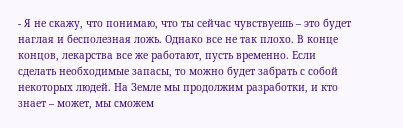- Я не скажу, что понимаю, что ты сейчас чувствуешь – это будет наглая и бесполезная ложь. Однако все не так плохо. В конце концов, лекарства все же работают, пусть временно. Если сделать необходимые запасы, то можно будет забрать с собой некоторых людей. На Земле мы продолжим разработки, и кто знает – может, мы сможем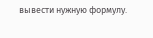вывести нужную формулу.